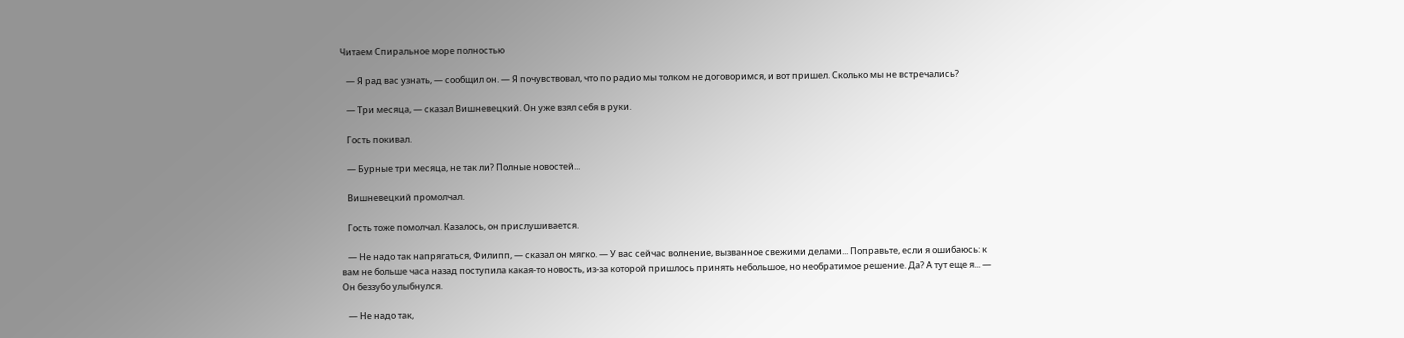Читаем Спиральное море полностью

   — Я рад вас узнать, — сообщил он. — Я почувствовал, что по радио мы толком не договоримся, и вот пришел. Сколько мы не встречались?

   — Три месяца, — сказал Вишневецкий. Он уже взял себя в руки.

   Гость покивал.

   — Бурные три месяца, не так ли? Полные новостей...

   Вишневецкий промолчал.

   Гость тоже помолчал. Казалось, он прислушивается.

   — Не надо так напрягаться, Филипп, — сказал он мягко. — У вас сейчас волнение, вызванное свежими делами... Поправьте, если я ошибаюсь: к вам не больше часа назад поступила какая-то новость, из-за которой пришлось принять небольшое, но необратимое решение. Да? А тут еще я... — Он беззубо улыбнулся.

   — Не надо так,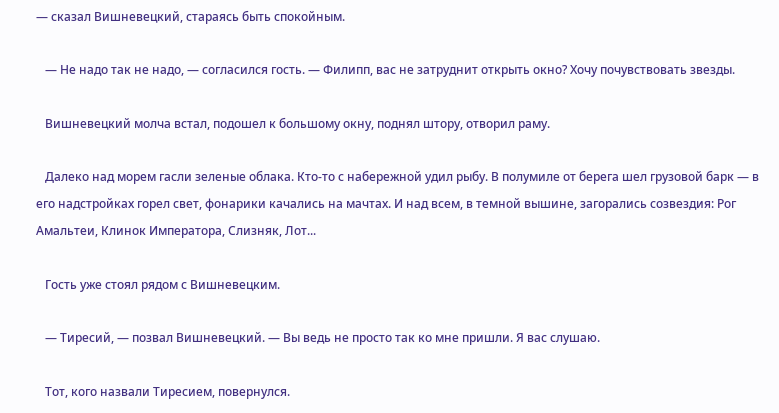— сказал Вишневецкий, стараясь быть спокойным.

   — Не надо так не надо, — согласился гость. — Филипп, вас не затруднит открыть окно? Хочу почувствовать звезды.

   Вишневецкий молча встал, подошел к большому окну, поднял штору, отворил раму.

   Далеко над морем гасли зеленые облака. Кто-то с набережной удил рыбу. В полумиле от берега шел грузовой барк — в его надстройках горел свет, фонарики качались на мачтах. И над всем, в темной вышине, загорались созвездия: Рог Амальтеи, Клинок Императора, Слизняк, Лот...

   Гость уже стоял рядом с Вишневецким.

   — Тиресий, — позвал Вишневецкий. — Вы ведь не просто так ко мне пришли. Я вас слушаю.

   Тот, кого назвали Тиресием, повернулся.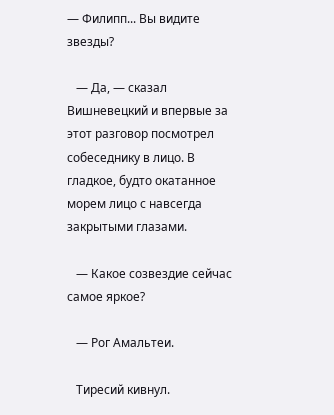— Филипп... Вы видите звезды?

   — Да, — сказал Вишневецкий и впервые за этот разговор посмотрел собеседнику в лицо. В гладкое, будто окатанное морем лицо с навсегда закрытыми глазами.

   — Какое созвездие сейчас самое яркое?

   — Рог Амальтеи.

   Тиресий кивнул.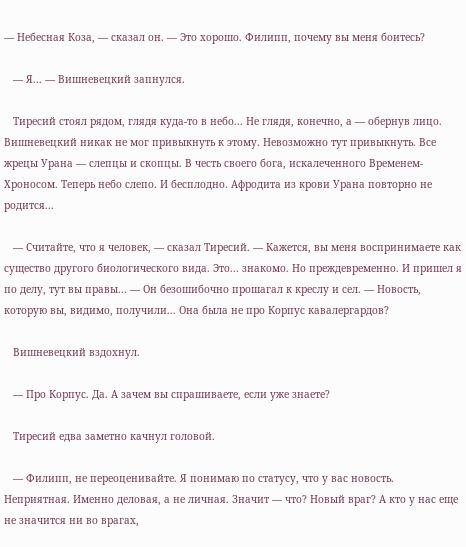— Небесная Коза, — сказал он. — Это хорошо. Филипп, почему вы меня боитесь?

   — Я... — Вишневецкий запнулся.

   Тиресий стоял рядом, глядя куда-то в небо... Не глядя, конечно, а — обернув лицо. Вишневецкий никак не мог привыкнуть к этому. Невозможно тут привыкнуть. Все жрецы Урана — слепцы и скопцы. В честь своего бога, искалеченного Временем-Хроносом. Теперь небо слепо. И бесплодно. Афродита из крови Урана повторно не родится...

   — Считайте, что я человек, — сказал Тиресий. — Кажется, вы меня воспринимаете как существо другого биологического вида. Это... знакомо. Но преждевременно. И пришел я по делу, тут вы правы... — Он безошибочно прошагал к креслу и сел. — Новость, которую вы, видимо, получили... Она была не про Корпус кавалергардов?

   Вишневецкий вздохнул.

   — Про Корпус. Да. А зачем вы спрашиваете, если уже знаете?

   Тиресий едва заметно качнул головой.

   — Филипп, не переоценивайте. Я понимаю по статусу, что у вас новость. Неприятная. Именно деловая, а не личная. Значит — что? Новый враг? А кто у нас еще не значится ни во врагах,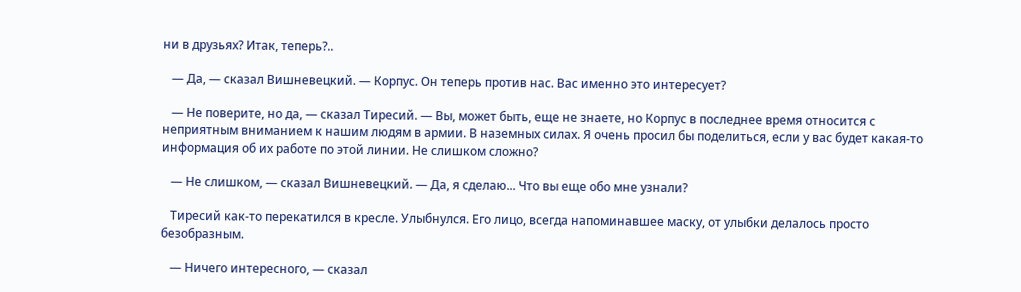ни в друзьях? Итак, теперь?..

   — Да, — сказал Вишневецкий. — Корпус. Он теперь против нас. Вас именно это интересует?

   — Не поверите, но да, — сказал Тиресий. — Вы, может быть, еще не знаете, но Корпус в последнее время относится с неприятным вниманием к нашим людям в армии. В наземных силах. Я очень просил бы поделиться, если у вас будет какая-то информация об их работе по этой линии. Не слишком сложно?

   — Не слишком, — сказал Вишневецкий. — Да, я сделаю... Что вы еще обо мне узнали?

   Тиресий как-то перекатился в кресле. Улыбнулся. Его лицо, всегда напоминавшее маску, от улыбки делалось просто безобразным.

   — Ничего интересного, — сказал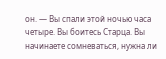он. — Вы спали этой ночью часа четыре. Вы боитесь Старца. Вы начинаете сомневаться, нужна ли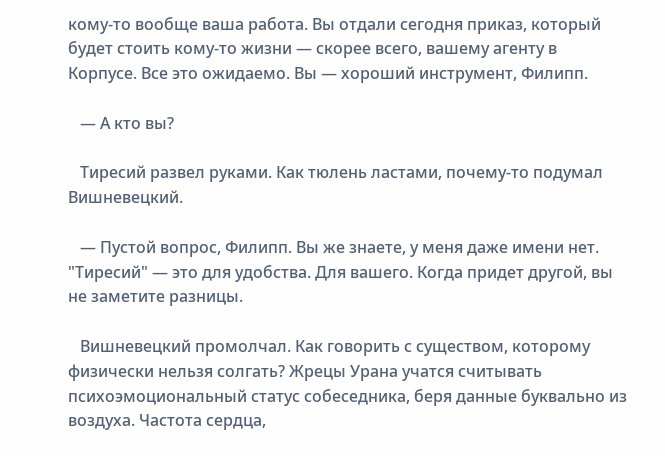кому-то вообще ваша работа. Вы отдали сегодня приказ, который будет стоить кому-то жизни — скорее всего, вашему агенту в Корпусе. Все это ожидаемо. Вы — хороший инструмент, Филипп.

   — А кто вы?

   Тиресий развел руками. Как тюлень ластами, почему-то подумал Вишневецкий.

   — Пустой вопрос, Филипп. Вы же знаете, у меня даже имени нет. "Тиресий" — это для удобства. Для вашего. Когда придет другой, вы не заметите разницы.

   Вишневецкий промолчал. Как говорить с существом, которому физически нельзя солгать? Жрецы Урана учатся считывать психоэмоциональный статус собеседника, беря данные буквально из воздуха. Частота сердца,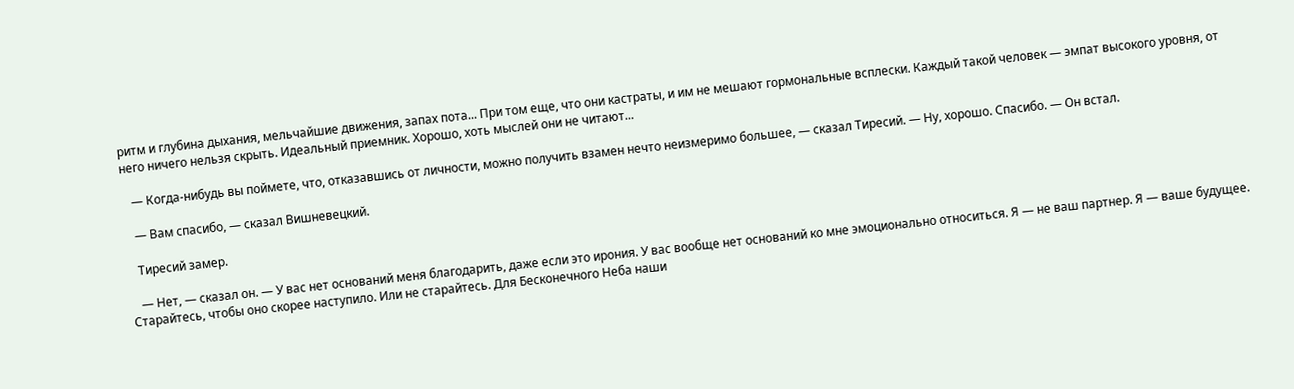ритм и глубина дыхания, мельчайшие движения, запах пота... При том еще, что они кастраты, и им не мешают гормональные всплески. Каждый такой человек — эмпат высокого уровня, от него ничего нельзя скрыть. Идеальный приемник. Хорошо, хоть мыслей они не читают...

   — Когда-нибудь вы поймете, что, отказавшись от личности, можно получить взамен нечто неизмеримо большее, — сказал Тиресий. — Ну, хорошо. Спасибо. — Он встал.

   — Вам спасибо, — сказал Вишневецкий.

   Тиресий замер.

   — Нет, — сказал он. — У вас нет оснований меня благодарить, даже если это ирония. У вас вообще нет оснований ко мне эмоционально относиться. Я — не ваш партнер. Я — ваше будущее. Старайтесь, чтобы оно скорее наступило. Или не старайтесь. Для Бесконечного Неба наши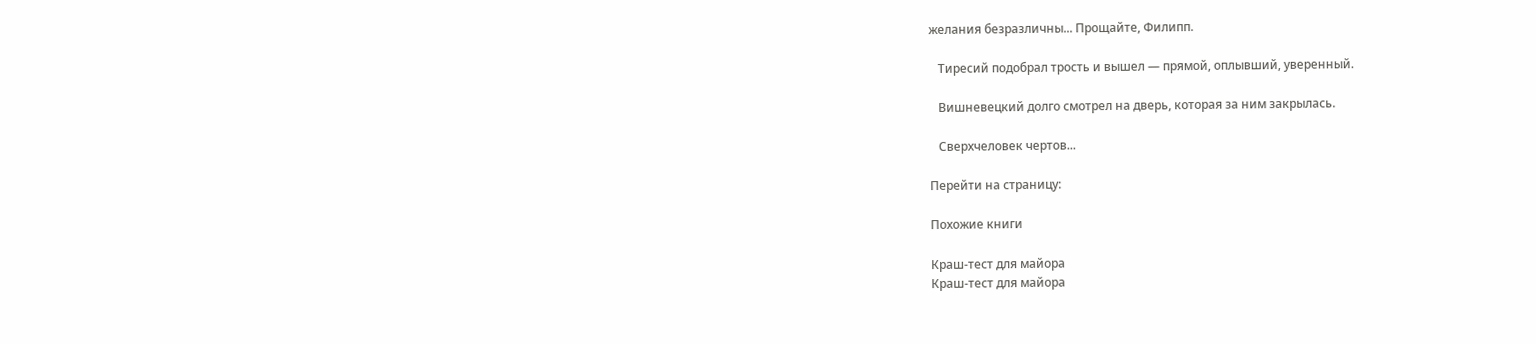желания безразличны... Прощайте, Филипп.

   Тиресий подобрал трость и вышел — прямой, оплывший, уверенный.

   Вишневецкий долго смотрел на дверь, которая за ним закрылась.

   Сверхчеловек чертов...

Перейти на страницу:

Похожие книги

Краш-тест для майора
Краш-тест для майора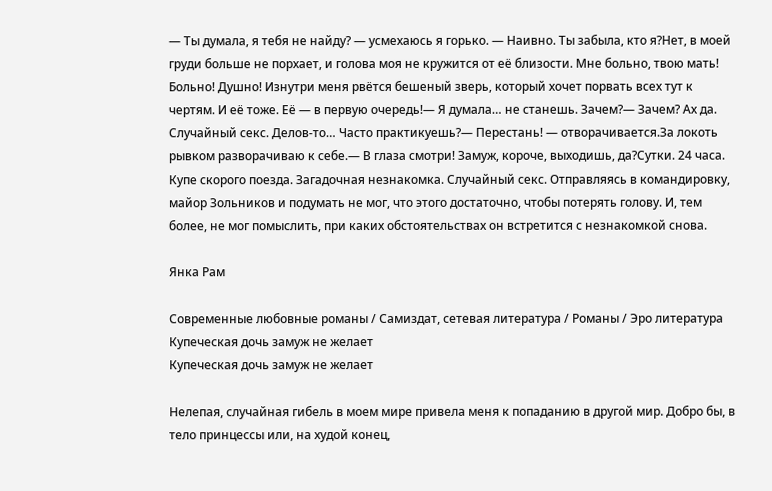— Ты думала, я тебя не найду? — усмехаюсь я горько. — Наивно. Ты забыла, кто я?Нет, в моей груди больше не порхает, и голова моя не кружится от её близости. Мне больно, твою мать! Больно! Душно! Изнутри меня рвётся бешеный зверь, который хочет порвать всех тут к чертям. И её тоже. Её — в первую очередь!— Я думала… не станешь. Зачем?— Зачем? Ах да. Случайный секс. Делов-то… Часто практикуешь?— Перестань! — отворачивается.За локоть рывком разворачиваю к себе.— В глаза смотри! Замуж, короче, выходишь, да?Сутки. 24 часа. Купе скорого поезда. Загадочная незнакомка. Случайный секс. Отправляясь в командировку, майор Зольников и подумать не мог, что этого достаточно, чтобы потерять голову. И, тем более, не мог помыслить, при каких обстоятельствах он встретится с незнакомкой снова.

Янка Рам

Современные любовные романы / Самиздат, сетевая литература / Романы / Эро литература
Купеческая дочь замуж не желает
Купеческая дочь замуж не желает

Нелепая, случайная гибель в моем мире привела меня к попаданию в другой мир. Добро бы, в тело принцессы или, на худой конец,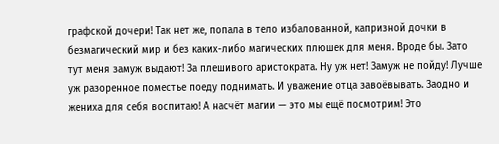графской дочери! Так нет же, попала в тело избалованной, капризной дочки в безмагический мир и без каких-либо магических плюшек для меня. Вроде бы. Зато тут меня замуж выдают! За плешивого аристократа. Ну уж нет! Замуж не пойду! Лучше уж разоренное поместье поеду поднимать. И уважение отца завоёвывать. Заодно и жениха для себя воспитаю! А насчёт магии — это мы ещё посмотрим! Это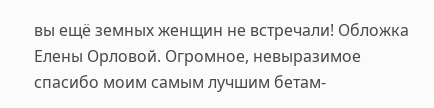вы ещё земных женщин не встречали! Обложка Елены Орловой. Огромное, невыразимое спасибо моим самым лучшим бетам-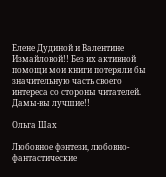Елене Дудиной и Валентине Измайловой!! Без их активной помощи мои книги потеряли бы значительную часть своего интереса со стороны читателей. Дамы-вы лучшие!!

Ольга Шах

Любовное фэнтези, любовно-фантастические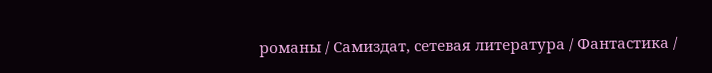романы / Самиздат, сетевая литература / Фантастика /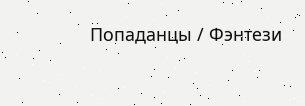Попаданцы / Фэнтези